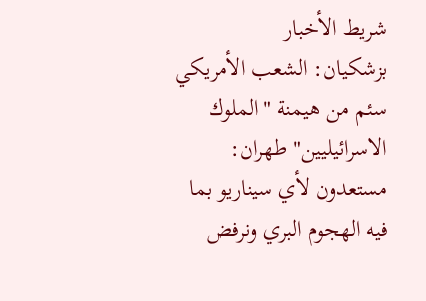شريط الأخبار
بزشكيان: الشعب الأمريكي سئم من هيمنة "الملوك الاسرائيليين" طهران: مستعدون لأي سيناريو بما فيه الهجوم البري ونرفض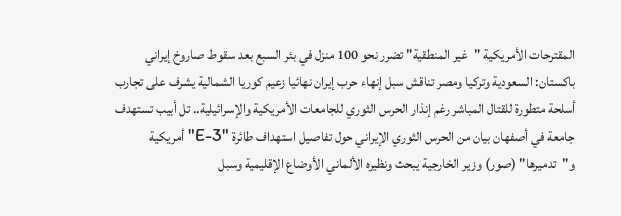المقترحات الأمريكية "غير المنطقية" تضرر نحو 100 منزل في بئر السبع بعد سقوط صاروخ إيراني باكستان: السعودية وتركيا ومصر تناقش سبل إنهاء حرب إيران نهائيا زعيم كوريا الشمالية يشرف على تجارب أسلحة متطورة للقتال المباشر رغم إنذار الحرس الثوري للجامعات الأمريكية والإسرائيلية.. تل أبيب تستهدف جامعة في أصفهان بيان من الحرس الثوري الإيراني حول تفاصيل استهداف طائرة "E-3" أمريكية و"تدميرها" (صور) وزير الخارجية يبحث ونظيره الألماني الأوضاع الإقليمية وسبل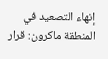إنهاء التصعيد في المنطقة ماكرون: قرار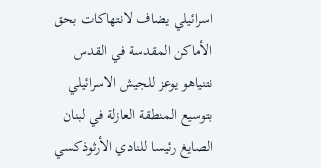اسرائيلي يضاف لانتهاكات بحق الأماكن المقدسة في القدس نتنياهو يوعز للجيش الاسرائيلي بتوسيع المنطقة العازلة في لبنان الصايغ رئيسا للنادي الأرثوذكسي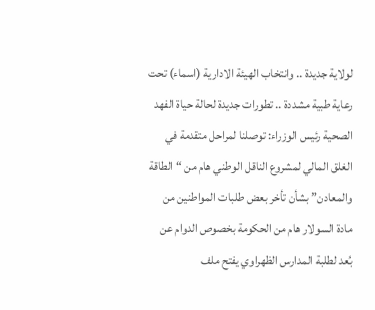لولاية جديدة .. وانتخاب الهيئة الادارية (اسماء) تحت رعاية طبية مشددة .. تطورات جديدة لحالة حياة الفهد الصحية رئيس الوزراء: توصلنا لمراحل متقدمة في الغلق المالي لمشروع الناقل الوطني هام من “الطاقة والمعادن” بشأن تأخر بعض طلبات المواطنين من مادة السولار هام من الحكومة بخصوص الدوام عن بُعد لطلبة المدارس الظهراوي يفتح ملف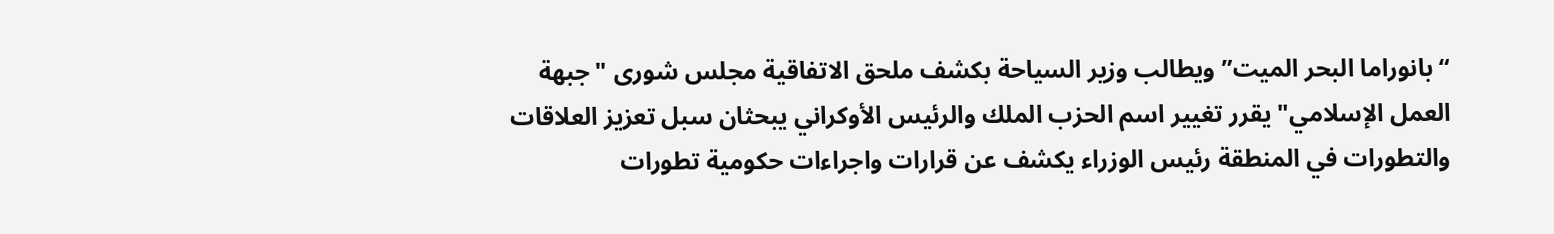“بانوراما البحر الميت” ويطالب وزير السياحة بكشف ملحق الاتفاقية مجلس شورى "جبهة العمل الإسلامي" يقرر تغيير اسم الحزب الملك والرئيس الأوكراني يبحثان سبل تعزيز العلاقات والتطورات في المنطقة رئيس الوزراء يكشف عن قرارات واجراءات حكومية تطورات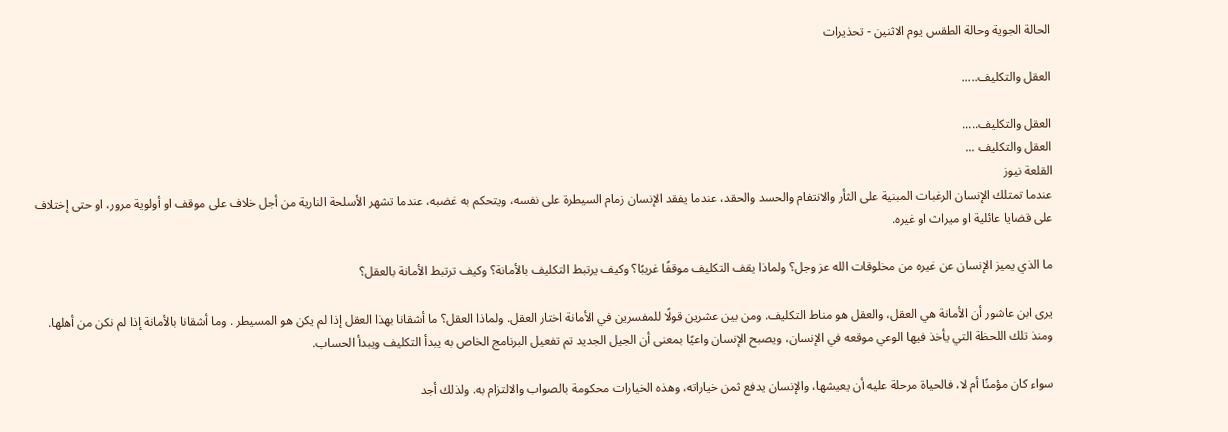الحالة الجوية وحالة الطقس يوم الاثنين - تحذيرات

العقل والتكليف.....

العقل والتكليف.....
العقل والتكليف ...
القلعة نيوز
عندما تمتلك الإنسان الرغبات المبنية على الثأر والانتفام والحسد والحقد، عندما يفقد الإنسان زمام السيطرة على نفسه، ويتحكم به غضبه، عندما تشهر الأسلحة النارية من أجل خلاف على موقف او أولوية مرور، او حتى إختلاف على قضايا عائلية او ميراث او غيره.

ما الذي يميز الإنسان عن غيره من مخلوقات الله عز وجل؟ ولماذا يقف التكليف موقفًا غريبًا؟ وكيف يرتبط التكليف بالأمانة؟ وكيف ترتبط الأمانة بالعقل؟

يرى ابن عاشور أن الأمانة هي العقل، والعقل هو مناط التكليف. ومن بين عشرين قولًا للمفسرين في الأمانة اختار العقل. ولماذا العقل؟ ما أشقانا بهذا العقل إذا لم يكن هو المسيطر . وما أشقانا بالأمانة إذا لم نكن من أهلها. ومنذ تلك اللحظة التي يأخذ فيها الوعي موقعه في الإنسان، ويصبح الإنسان واعيًا بمعنى أن الجيل الجديد تم تفعيل البرنامج الخاص به يبدأ التكليف ويبدأ الحساب.

سواء كان مؤمنًا أم لا، فالحياة مرحلة عليه أن يعيشها، والإنسان يدفع ثمن خياراته، وهذه الخيارات محكومة بالصواب والالتزام به. ولذلك أجد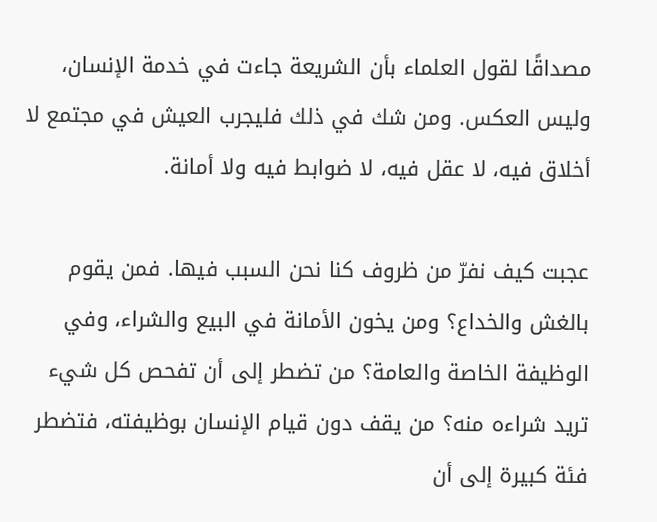مصداقًا لقول العلماء بأن الشريعة جاءت في خدمة الإنسان، وليس العكس. ومن شك في ذلك فليجرب العيش في مجتمع لا أخلاق فيه، لا عقل فيه، لا ضوابط فيه ولا أمانة.

عجبت كيف نفرّ من ظروف كنا نحن السبب فيها. فمن يقوم بالغش والخداع؟ ومن يخون الأمانة في البيع والشراء، وفي الوظيفة الخاصة والعامة؟ من تضطر إلى أن تفحص كل شيء تريد شراءه منه؟ من يقف دون قيام الإنسان بوظيفته، فتضطر فئة كبيرة إلى أن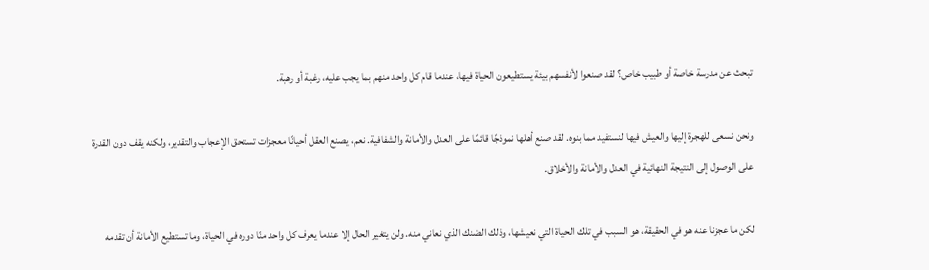تبحث عن مدرسة خاصة أو طبيب خاص؟ لقد صنعوا لأنفسهم بيئة يستطيعون الحياة فيها، عندما قام كل واحد منهم بما يجب عليه، رغبة أو رهبة.

ونحن نسعى للهجرة إليها والعيش فيها لنستفيد مما بنوه. لقد صنع أهلها نموذجًا قائمًا على العدل والأمانة والشفافية. نعم، يصنع العقل أحيانًا معجزات تستحق الإعجاب والتقدير، ولكنه يقف دون القدرة على الوصول إلى النتيجة النهائية في العدل والأمانة والأخلاق.

لكن ما عجزنا عنه هو في الحقيقة، هو السبب في تلك الحياة التي نعيشها، وذلك الضنك الذي نعاني منه. ولن يتغير الحال إلا عندما يعرف كل واحد منّا دوره في الحياة، وما تستطيع الأمانة أن تقدمه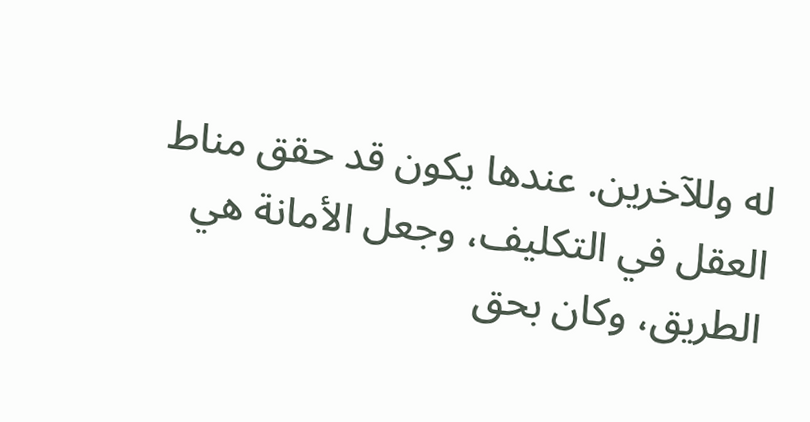له وللآخرين. عندها يكون قد حقق مناط العقل في التكليف، وجعل الأمانة هي الطريق، وكان بحق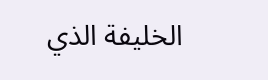الخليفة الذي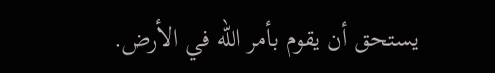يستحق أن يقوم بأمر الله في الأرض.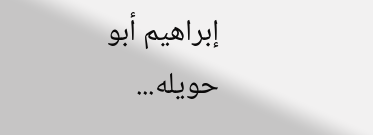إبراهيم أبو حويله...